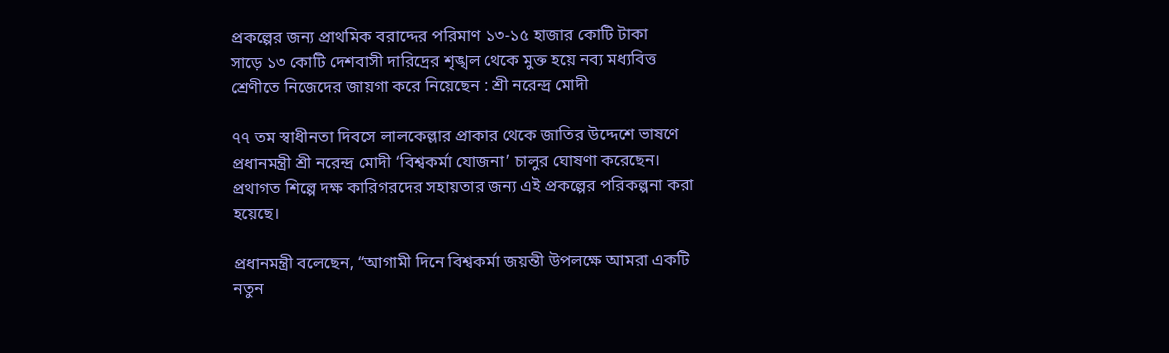প্রকল্পের জন্য প্রাথমিক বরাদ্দের পরিমাণ ১৩-১৫ হাজার কোটি টাকা
সাড়ে ১৩ কোটি দেশবাসী দারিদ্রের শৃঙ্খল থেকে মুক্ত হয়ে নব্য মধ্যবিত্ত শ্রেণীতে নিজেদের জায়গা করে নিয়েছেন : শ্রী নরেন্দ্র মোদী

৭৭ তম স্বাধীনতা দিবসে লালকেল্লার প্রাকার থেকে জাতির উদ্দেশে ভাষণে প্রধানমন্ত্রী শ্রী নরেন্দ্র মোদী ‘বিশ্বকর্মা যোজনা’ চালুর ঘোষণা করেছেন। প্রথাগত শিল্পে দক্ষ কারিগরদের সহায়তার জন্য এই প্রকল্পের পরিকল্পনা করা হয়েছে।

প্রধানমন্ত্রী বলেছেন, “আগামী দিনে বিশ্বকর্মা জয়ন্তী উপলক্ষে আমরা একটি নতুন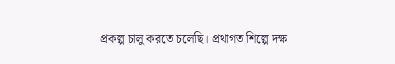প্রকল্প চালু করতে চলেছি। প্রথাগত শিল্পে দক্ষ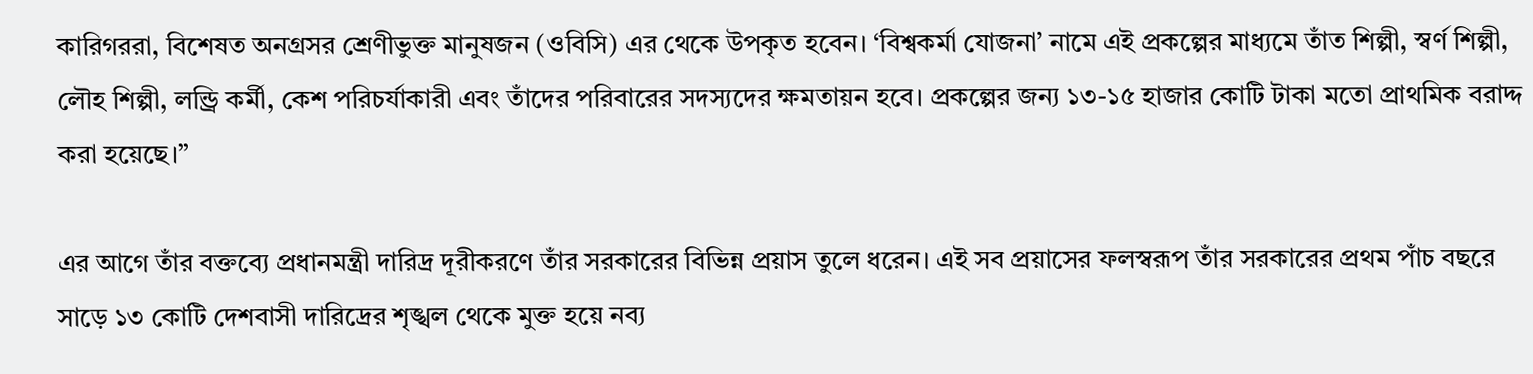কারিগররা, বিশেষত অনগ্রসর শ্রেণীভুক্ত মানুষজন (ওবিসি) এর থেকে উপকৃত হবেন। ‘বিশ্বকর্মা যোজনা’ নামে এই প্রকল্পের মাধ্যমে তাঁত শিল্পী, স্বর্ণ শিল্পী, লৌহ শিল্পী, লন্ড্রি কর্মী, কেশ পরিচর্যাকারী এবং তাঁদের পরিবারের সদস্যদের ক্ষমতায়ন হবে। প্রকল্পের জন্য ১৩-১৫ হাজার কোটি টাকা মতো প্রাথমিক বরাদ্দ করা হয়েছে।”

এর আগে তাঁর বক্তব্যে প্রধানমন্ত্রী দারিদ্র দূরীকরণে তাঁর সরকারের বিভিন্ন প্রয়াস তুলে ধরেন। এই সব প্রয়াসের ফলস্বরূপ তাঁর সরকারের প্রথম পাঁচ বছরে সাড়ে ১৩ কোটি দেশবাসী দারিদ্রের শৃঙ্খল থেকে মুক্ত হয়ে নব্য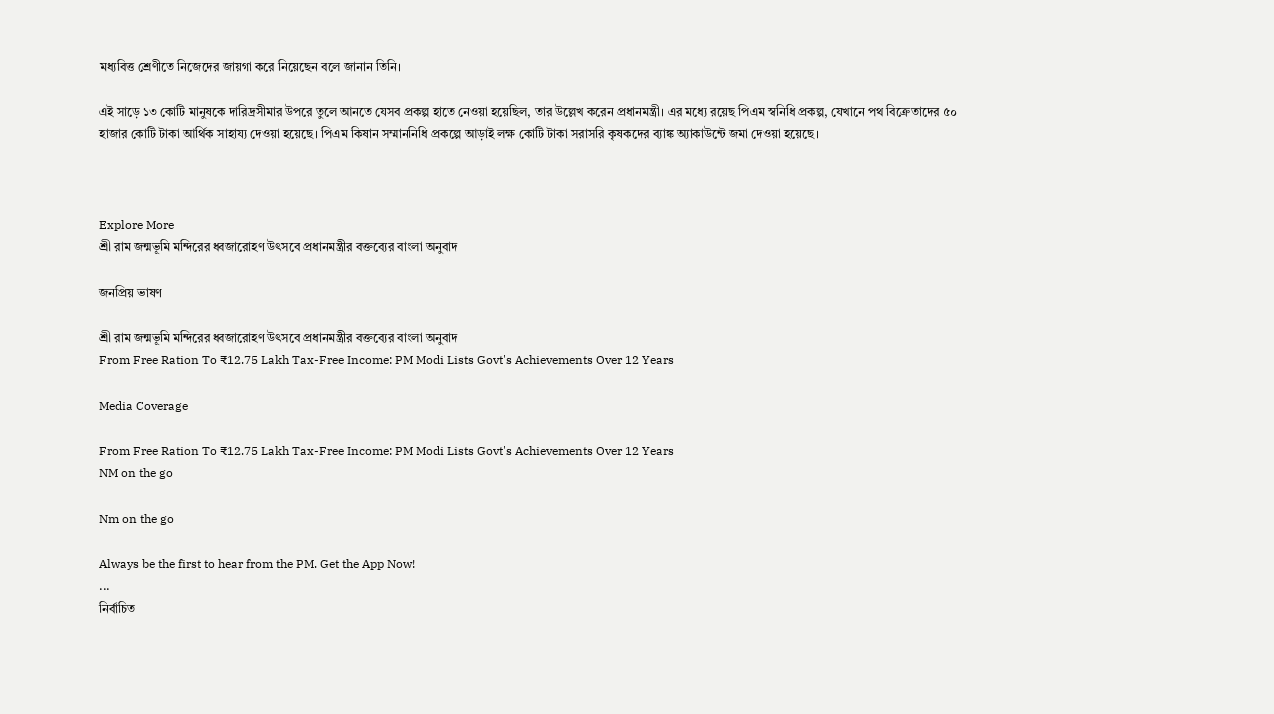মধ্যবিত্ত শ্রেণীতে নিজেদের জায়গা করে নিয়েছেন বলে জানান তিনি।

এই সাড়ে ১৩ কোটি মানুষকে দারিদ্রসীমার উপরে তুলে আনতে যেসব প্রকল্প হাতে নেওয়া হয়েছিল, তার উল্লেখ করেন প্রধানমন্ত্রী। এর মধ্যে রয়েছ পিএম স্বনিধি প্রকল্প, যেখানে পথ বিক্রেতাদের ৫০ হাজার কোটি টাকা আর্থিক সাহায্য দেওয়া হয়েছে। পিএম কিষান সম্মাননিধি প্রকল্পে আড়াই লক্ষ কোটি টাকা সরাসরি কৃষকদের ব্যাঙ্ক অ্যাকাউন্টে জমা দেওয়া হয়েছে।



Explore More
শ্রী রাম জন্মভূমি মন্দিরের ধ্বজারোহণ উৎসবে প্রধানমন্ত্রীর বক্তব্যের বাংলা অনুবাদ

জনপ্রিয় ভাষণ

শ্রী রাম জন্মভূমি মন্দিরের ধ্বজারোহণ উৎসবে প্রধানমন্ত্রীর বক্তব্যের বাংলা অনুবাদ
From Free Ration To ₹12.75 Lakh Tax-Free Income: PM Modi Lists Govt's Achievements Over 12 Years

Media Coverage

From Free Ration To ₹12.75 Lakh Tax-Free Income: PM Modi Lists Govt's Achievements Over 12 Years
NM on the go

Nm on the go

Always be the first to hear from the PM. Get the App Now!
...
নির্বাচিত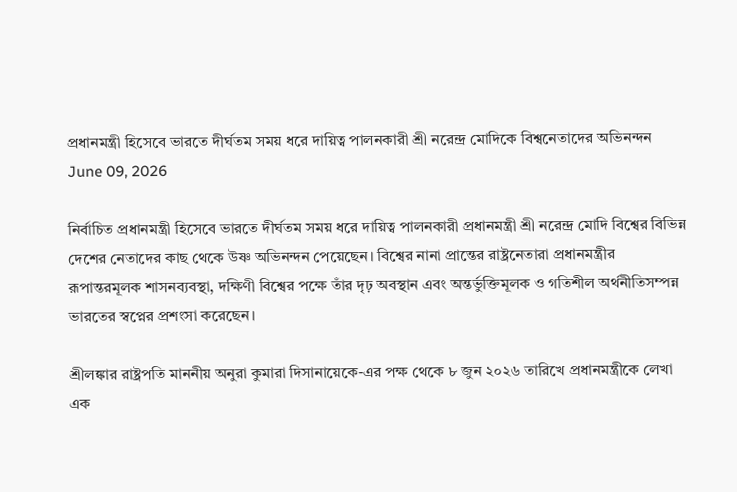প্রধানমন্ত্রী হিসেবে ভারতে দীর্ঘতম সময় ধরে দায়িত্ব পালনকারী শ্রী নরেন্দ্র মোদিকে বিশ্বনেতাদের অভিনন্দন
June 09, 2026

নির্বাচিত প্রধানমন্ত্রী হিসেবে ভারতে দীর্ঘতম সময় ধরে দায়িত্ব পালনকারী প্রধানমন্ত্রী শ্রী নরেন্দ্র মোদি বিশ্বের বিভিন্ন দেশের নেতাদের কাছ থেকে উষ্ণ অভিনন্দন পেয়েছেন। বিশ্বের নানা প্রান্তের রাষ্ট্রনেতারা প্রধানমন্ত্রীর রূপান্তরমূলক শাসনব্যবস্থা, দক্ষিণী বিশ্বের পক্ষে তাঁর দৃঢ় অবস্থান এবং অন্তর্ভুক্তিমূলক ও গতিশীল অর্থনীতিসম্পন্ন ভারতের স্বপ্নের প্রশংসা করেছেন।

শ্রীলঙ্কার রাষ্ট্রপতি মাননীয় অনুরা কুমারা দিসানায়েকে-এর পক্ষ থেকে ৮ জুন ২০২৬ তারিখে প্রধানমন্ত্রীকে লেখা এক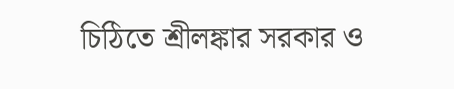চিঠিতে শ্রীলঙ্কার সরকার ও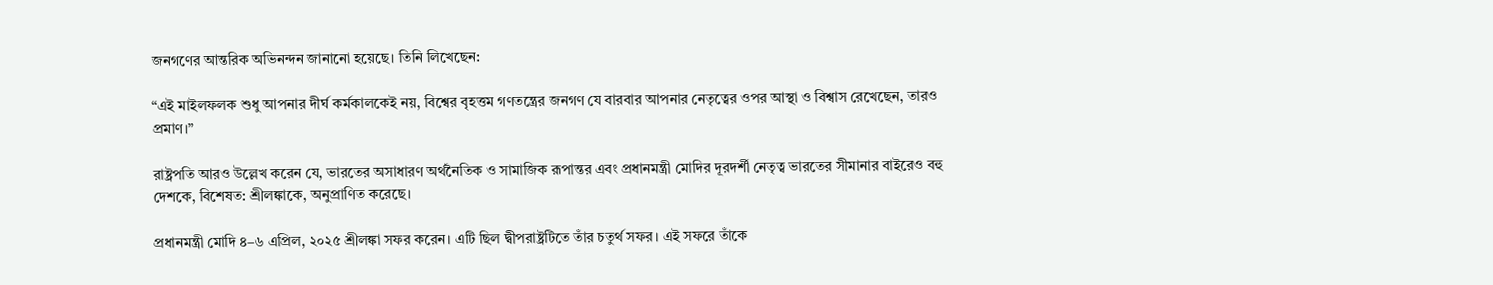জনগণের আন্তরিক অভিনন্দন জানানো হয়েছে। তিনি লিখেছেন:

“এই মাইলফলক শুধু আপনার দীর্ঘ কর্মকালকেই নয়, বিশ্বের বৃহত্তম গণতন্ত্রের জনগণ যে বারবার আপনার নেতৃত্বের ওপর আস্থা ও বিশ্বাস রেখেছেন, তারও প্রমাণ।”

রাষ্ট্রপতি আরও উল্লেখ করেন যে, ভারতের অসাধারণ অর্থনৈতিক ও সামাজিক রূপান্তর এবং প্রধানমন্ত্রী মোদির দূরদর্শী নেতৃত্ব ভারতের সীমানার বাইরেও বহু দেশকে, বিশেষত: শ্রীলঙ্কাকে, অনুপ্রাণিত করেছে।

প্রধানমন্ত্রী মোদি ৪–৬ এপ্রিল, ২০২৫ শ্রীলঙ্কা সফর করেন। এটি ছিল দ্বীপরাষ্ট্রটিতে তাঁর চতুর্থ সফর। এই সফরে তাঁকে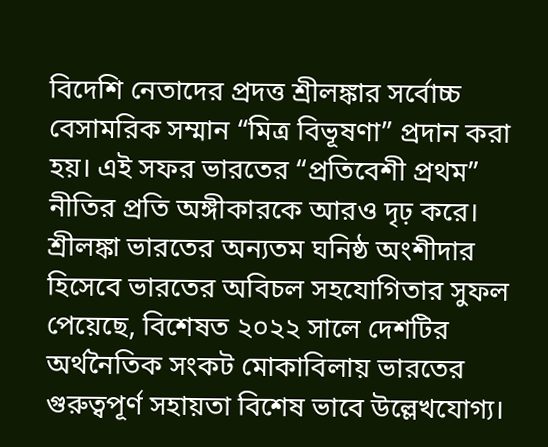বিদেশি নেতাদের প্রদত্ত শ্রীলঙ্কার সর্বোচ্চ বেসামরিক সম্মান “মিত্র বিভূষণা” প্রদান করা হয়। এই সফর ভারতের “প্রতিবেশী প্রথম” নীতির প্রতি অঙ্গীকারকে আরও দৃঢ় করে। শ্রীলঙ্কা ভারতের অন্যতম ঘনিষ্ঠ অংশীদার হিসেবে ভারতের অবিচল সহযোগিতার সুফল পেয়েছে, বিশেষত ২০২২ সালে দেশটির অর্থনৈতিক সংকট মোকাবিলায় ভারতের গুরুত্বপূর্ণ সহায়তা বিশেষ ভাবে উল্লেখযোগ্য।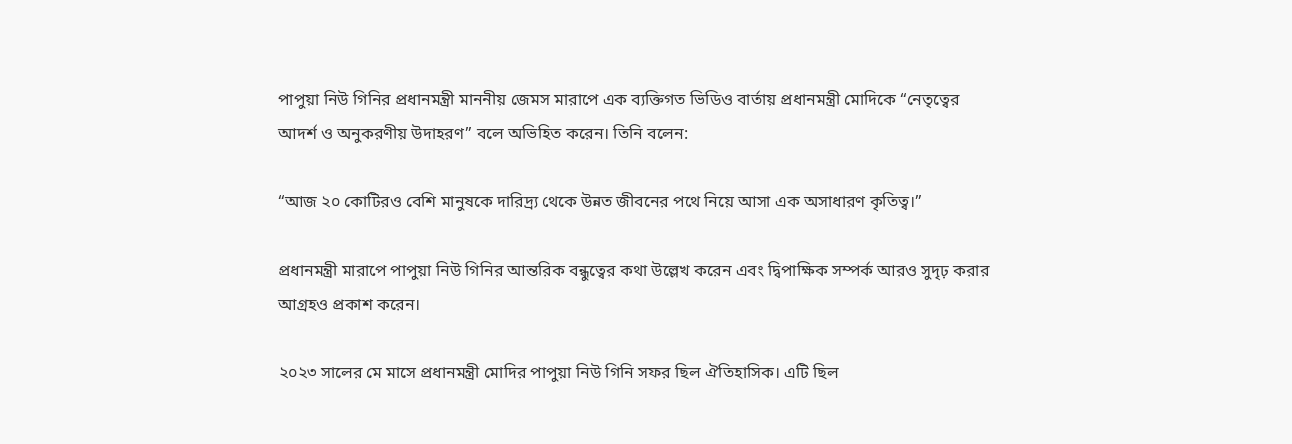পাপুয়া নিউ গিনির প্রধানমন্ত্রী মাননীয় জেমস মারাপে এক ব্যক্তিগত ভিডিও বার্তায় প্রধানমন্ত্রী মোদিকে “নেতৃত্বের আদর্শ ও অনুকরণীয় উদাহরণ” বলে অভিহিত করেন। তিনি বলেন:

“আজ ২০ কোটিরও বেশি মানুষকে দারিদ্র্য থেকে উন্নত জীবনের পথে নিয়ে আসা এক অসাধারণ কৃতিত্ব।”

প্রধানমন্ত্রী মারাপে পাপুয়া নিউ গিনির আন্তরিক বন্ধুত্বের কথা উল্লেখ করেন এবং দ্বিপাক্ষিক সম্পর্ক আরও সুদৃঢ় করার আগ্রহও প্রকাশ করেন।

২০২৩ সালের মে মাসে প্রধানমন্ত্রী মোদির পাপুয়া নিউ গিনি সফর ছিল ঐতিহাসিক। এটি ছিল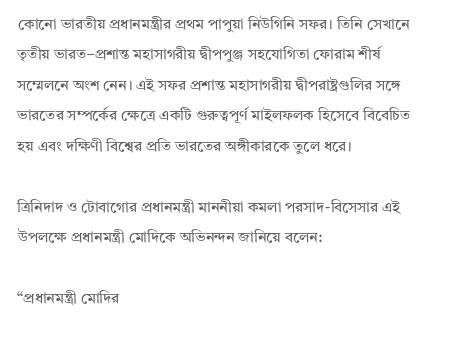কোনো ভারতীয় প্রধানমন্ত্রীর প্রথম পাপুয়া নিউগিনি সফর। তিনি সেখানে তৃতীয় ভারত–প্রশান্ত মহাসাগরীয় দ্বীপপুঞ্জ সহযোগিতা ফোরাম শীর্ষ সম্মেলনে অংশ নেন। এই সফর প্রশান্ত মহাসাগরীয় দ্বীপরাষ্ট্রগুলির সঙ্গে ভারতের সম্পর্কের ক্ষেত্রে একটি গুরুত্বপূর্ণ মাইলফলক হিসেবে বিবেচিত হয় এবং দক্ষিণী বিশ্বের প্রতি ভারতের অঙ্গীকারকে তুলে ধরে।

ত্রিনিদাদ ও টোবাগোর প্রধানমন্ত্রী মাননীয়া কমলা পরসাদ-বিসেসার এই উপলক্ষে প্রধানমন্ত্রী মোদিকে অভিনন্দন জানিয়ে বলেন:

“প্রধানমন্ত্রী মোদির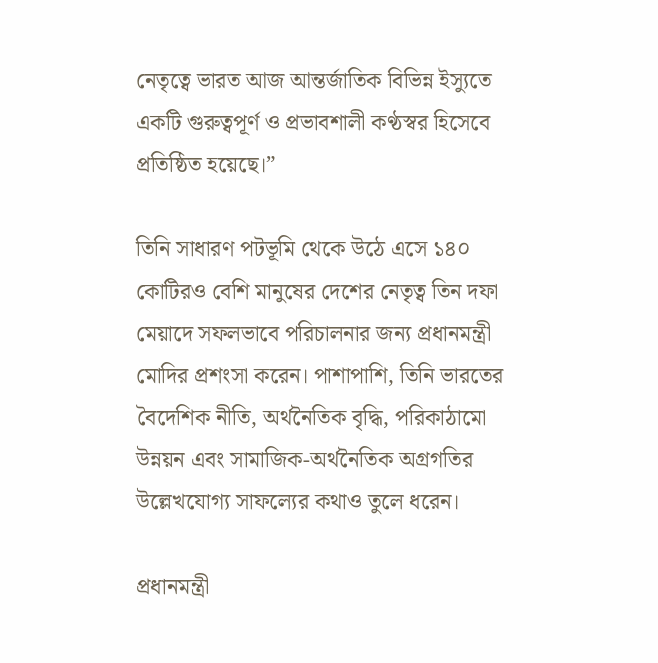নেতৃত্বে ভারত আজ আন্তর্জাতিক বিভিন্ন ইস্যুতে একটি গুরুত্বপূর্ণ ও প্রভাবশালী কণ্ঠস্বর হিসেবে প্রতিষ্ঠিত হয়েছে।”

তিনি সাধারণ পটভূমি থেকে উঠে এসে ১৪০ কোটিরও বেশি মানুষের দেশের নেতৃত্ব তিন দফা মেয়াদে সফলভাবে পরিচালনার জন্য প্রধানমন্ত্রী মোদির প্রশংসা করেন। পাশাপাশি, তিনি ভারতের বৈদেশিক নীতি, অর্থনৈতিক বৃদ্ধি, পরিকাঠামো উন্নয়ন এবং সামাজিক-অর্থনৈতিক অগ্রগতির উল্লেখযোগ্য সাফল্যের কথাও তুলে ধরেন।

প্রধানমন্ত্রী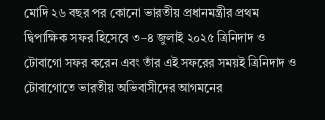মোদি ২৬ বছর পর কোনো ভারতীয় প্রধানমন্ত্রীর প্রথম দ্বিপাক্ষিক সফর হিসেবে ৩–৪ জুলাই ২০২৫ ত্রিনিদাদ ও টোবাগো সফর করেন এবং তাঁর এই সফরের সময়ই ত্রিনিদাদ ও টোবাগোতে ভারতীয় অভিবাসীদের আগমনের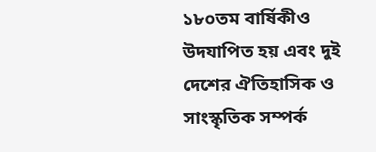১৮০তম বার্ষিকীও উদযাপিত হয় এবং দুই দেশের ঐতিহাসিক ও সাংস্কৃতিক সম্পর্ক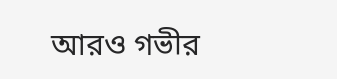আরও গভীর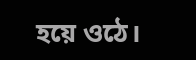হয়ে ওঠে।